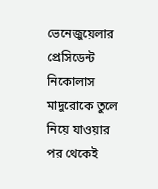ভেনেজুয়েলার প্রেসিডেন্ট নিকোলাস মাদুরোকে তুলে নিয়ে যাওয়ার পর থেকেই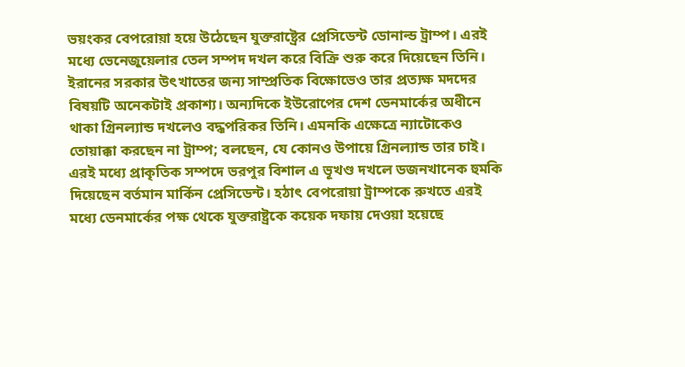ভয়ংকর বেপরোয়া হয়ে উঠেছেন যুক্তরাষ্ট্রের প্রেসিডেন্ট ডোনাল্ড ট্রাম্প। এরই মধ্যে ভেনেজুয়েলার তেল সম্পদ দখল করে বিক্রি শুরু করে দিয়েছেন তিনি। ইরানের সরকার উৎখাতের জন্য সাম্প্রতিক বিক্ষোভেও তার প্রত্যক্ষ মদদের বিষয়টি অনেকটাই প্রকাশ্য। অন্যদিকে ইউরোপের দেশ ডেনমার্কের অধীনে থাকা গ্রিনল্যান্ড দখলেও বদ্ধপরিকর তিনি। এমনকি এক্ষেত্রে ন্যাটোকেও তোয়াক্কা করছেন না ট্রাম্প; বলছেন, যে কোনও উপায়ে গ্রিনল্যান্ড তার চাই।
এরই মধ্যে প্রাকৃতিক সম্পদে ভরপুর বিশাল এ ভূখণ্ড দখলে ডজনখানেক হুমকি দিয়েছেন বর্তমান মার্কিন প্রেসিডেন্ট। হঠাৎ বেপরোয়া ট্রাম্পকে রুখতে এরই মধ্যে ডেনমার্কের পক্ষ থেকে যুক্তরাষ্ট্রকে কয়েক দফায় দেওয়া হয়েছে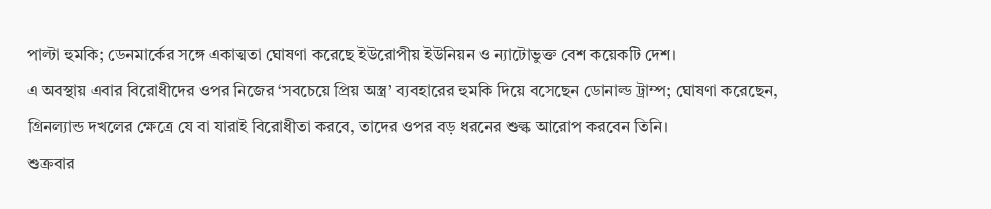পাল্টা হুমকি; ডেনমার্কের সঙ্গে একাত্মতা ঘোষণা করেছে ইউরোপীয় ইউনিয়ন ও ন্যাটোভুক্ত বেশ কয়েকটি দেশ।
এ অবস্থায় এবার বিরোধীদের ওপর নিজের ‘সবচেয়ে প্রিয় অস্ত্র’ ব্যবহারের হুমকি দিয়ে বসেছেন ডোনাল্ড ট্রাম্প; ঘোষণা করেছেন, গ্রিনল্যান্ড দখলের ক্ষেত্রে যে বা যারাই বিরোধীতা করবে, তাদের ওপর বড় ধরনের শুল্ক আরোপ করবেন তিনি।
শুক্রবার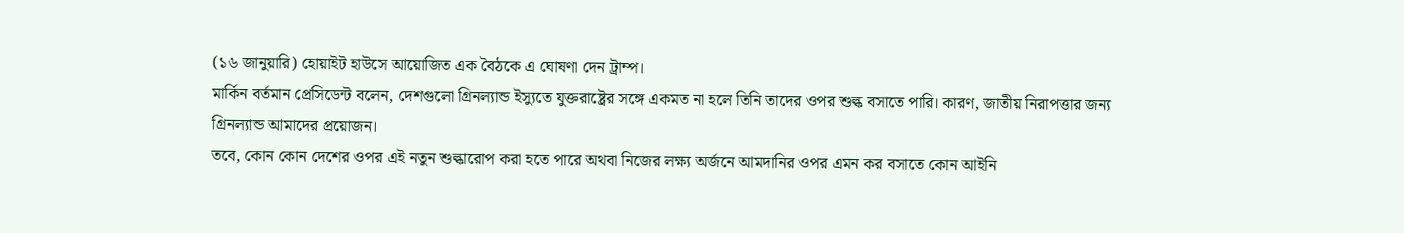(১৬ জানুয়ারি) হোয়াইট হাউসে আয়োজিত এক বৈঠকে এ ঘোষণা দেন ট্রাম্প।
মার্কিন বর্তমান প্রেসিডেন্ট বলেন, দেশগুলো গ্রিনল্যান্ড ইস্যুতে যুক্তরাষ্ট্রের সঙ্গে একমত না হলে তিনি তাদের ওপর শুল্ক বসাতে পারি। কারণ, জাতীয় নিরাপত্তার জন্য গ্রিনল্যান্ড আমাদের প্রয়োজন।
তবে, কোন কোন দেশের ওপর এই নতুন শুল্কারোপ করা হতে পারে অথবা নিজের লক্ষ্য অর্জনে আমদানির ওপর এমন কর বসাতে কোন আইনি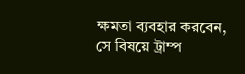ক্ষমতা ব্যবহার করবেন, সে বিষয়ে ট্রাম্প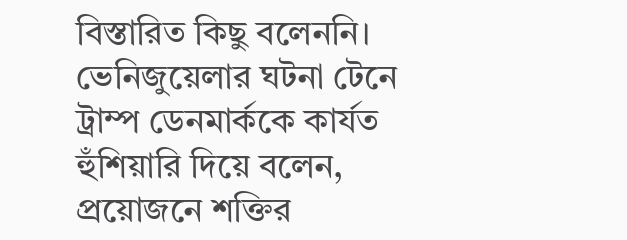বিস্তারিত কিছু বলেননি।
ভেনিজুয়েলার ঘটনা টেনে ট্রাম্প ডেনমার্ককে কার্যত হুঁশিয়ারি দিয়ে বলেন, প্রয়োজনে শক্তির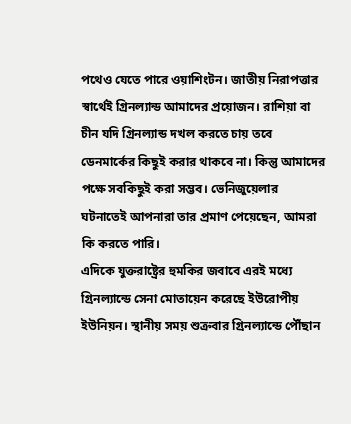পথেও যেতে পারে ওয়াশিংটন। জাতীয় নিরাপত্তার স্বার্থেই গ্রিনল্যান্ড আমাদের প্রয়োজন। রাশিয়া বা চীন যদি গ্রিনল্যান্ড দখল করতে চায় তবে ডেনমার্কের কিছুই করার থাকবে না। কিন্তু আমাদের পক্ষে সবকিছুই করা সম্ভব। ভেনিজুয়েলার ঘটনাতেই আপনারা তার প্রমাণ পেয়েছেন, আমরা কি করতে পারি।
এদিকে যুক্তরাষ্ট্রের হুমকির জবাবে এরই মধ্যে গ্রিনল্যান্ডে সেনা মোতায়েন করেছে ইউরোপীয় ইউনিয়ন। স্থানীয় সময় শুক্রবার গ্রিনল্যান্ডে পৌঁছান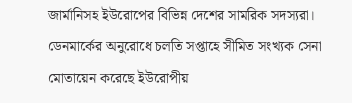জার্মানিসহ ইউরোপের বিভিন্ন দেশের সামরিক সদস্যরা। ডেনমার্কের অনুরোধে চলতি সপ্তাহে সীমিত সংখ্যক সেনা মোতায়েন করেছে ইউরোপীয়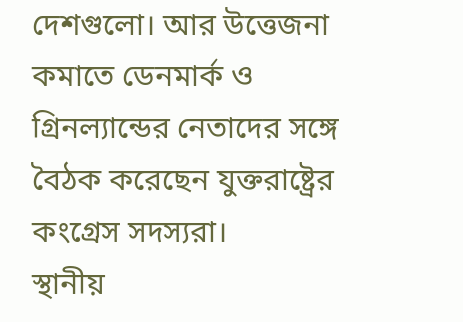দেশগুলো। আর উত্তেজনা কমাতে ডেনমার্ক ও গ্রিনল্যান্ডের নেতাদের সঙ্গে বৈঠক করেছেন যুক্তরাষ্ট্রের কংগ্রেস সদস্যরা।
স্থানীয়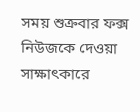সময় শুক্রবার ফক্স নিউজকে দেওয়া সাক্ষাৎকারে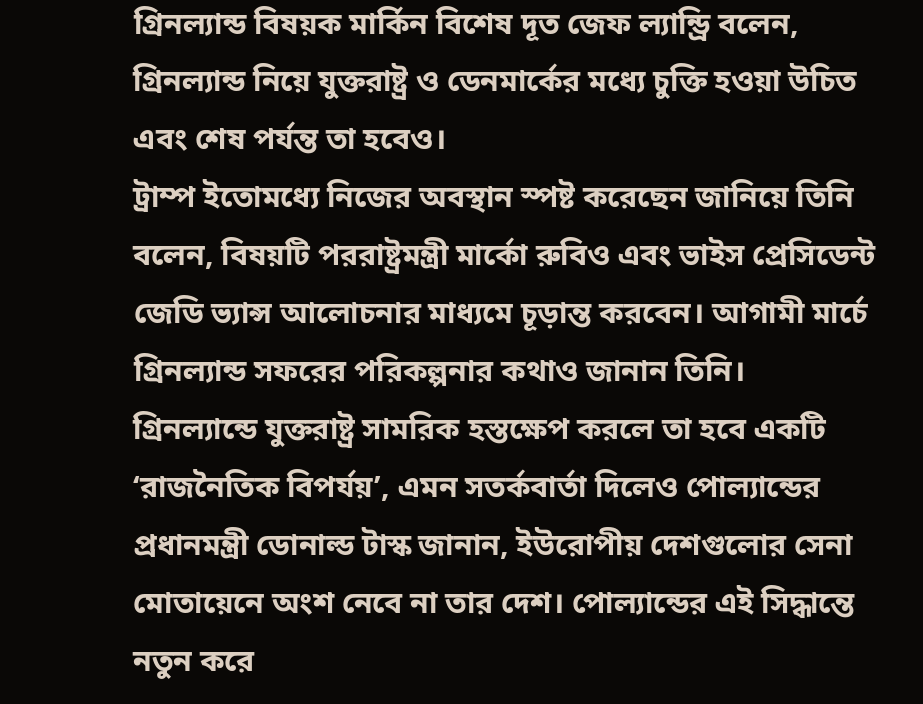গ্রিনল্যান্ড বিষয়ক মার্কিন বিশেষ দূত জেফ ল্যান্ড্রি বলেন, গ্রিনল্যান্ড নিয়ে যুক্তরাষ্ট্র ও ডেনমার্কের মধ্যে চুক্তি হওয়া উচিত এবং শেষ পর্যন্ত তা হবেও।
ট্রাম্প ইতোমধ্যে নিজের অবস্থান স্পষ্ট করেছেন জানিয়ে তিনি বলেন, বিষয়টি পররাষ্ট্রমন্ত্রী মার্কো রুবিও এবং ভাইস প্রেসিডেন্ট জেডি ভ্যান্স আলোচনার মাধ্যমে চূড়ান্ত করবেন। আগামী মার্চে গ্রিনল্যান্ড সফরের পরিকল্পনার কথাও জানান তিনি।
গ্রিনল্যান্ডে যুক্তরাষ্ট্র সামরিক হস্তক্ষেপ করলে তা হবে একটি ‘রাজনৈতিক বিপর্যয়’, এমন সতর্কবার্তা দিলেও পোল্যান্ডের প্রধানমন্ত্রী ডোনাল্ড টাস্ক জানান, ইউরোপীয় দেশগুলোর সেনা মোতায়েনে অংশ নেবে না তার দেশ। পোল্যান্ডের এই সিদ্ধান্তে নতুন করে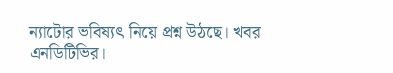ন্যাটোর ভবিষ্যৎ নিয়ে প্রশ্ন উঠছে। খবর এনডিটিভির।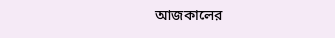আজকালের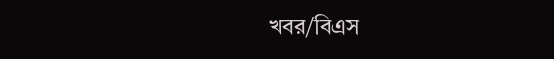খবর/বিএস